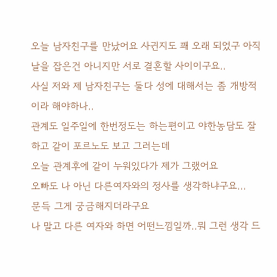오늘 남자친구를 만났어요 사귄지도 꽤 오래 되었구 아직 날을 잡은건 아니지만 서로 결혼할 사이이구요..
사실 저와 제 남자친구는 둘다 성에 대해서는 좀 개방적이라 해야하나..
관계도 일주일에 한번정도는 하는편이고 야한농담도 잘하고 같이 포르노도 보고 그러는데
오늘 관계후에 같이 누워있다가 제가 그랬어요
오빠도 나 아닌 다른여자와의 정사를 생각하냐구요...
문득 그게 궁금해지더라구요
나 말고 다른 여자와 하면 어떤느낌일까..뭐 그런 생각 드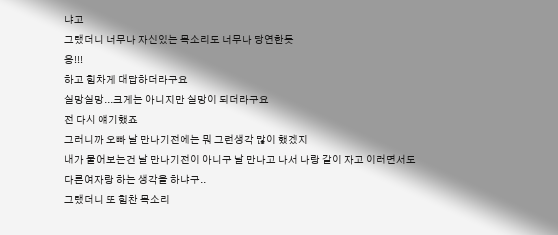냐고
그랬더니 너무나 자신있는 목소리도 너무나 당연한듯
응!!!
하고 힘차게 대답하더라구요
실망실망...크게는 아니지만 실망이 되더라구요
전 다시 얘기했죠
그러니까 오빠 날 만나기전에는 뭐 그런생각 많이 했겠지
내가 물어보는건 날 만나기전이 아니구 날 만나고 나서 나랑 같이 자고 이러면서도 다른여자랑 하는 생각을 하냐구..
그랬더니 또 힘찬 목소리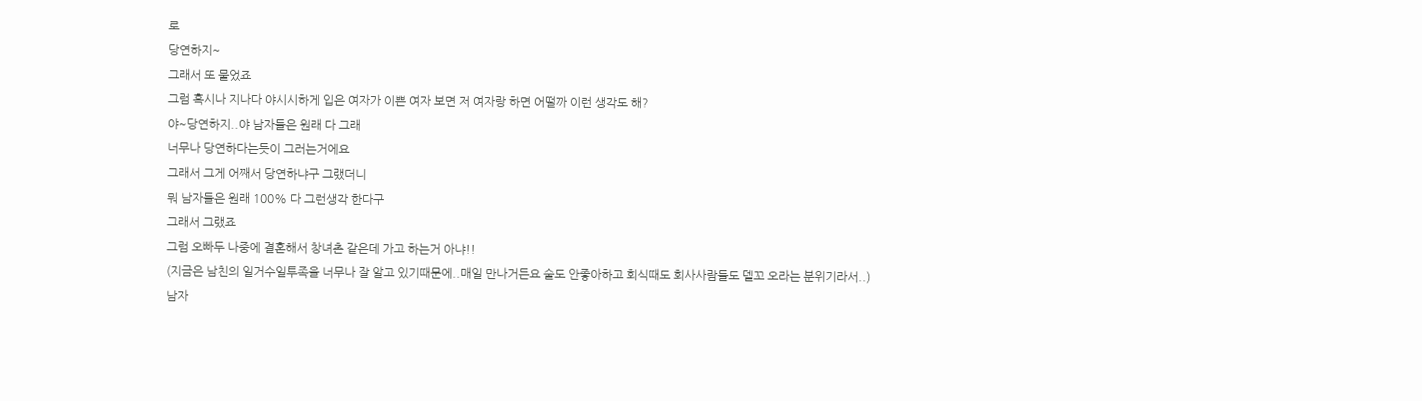로
당연하지~
그래서 또 물었죠
그럼 혹시나 지나다 야시시하게 입은 여자가 이쁜 여자 보면 저 여자랑 하면 어떨까 이런 생각도 해?
야~당연하지..야 남자들은 원래 다 그래
너무나 당연하다는듯이 그러는거에요
그래서 그게 어째서 당연하냐구 그랬더니
뭐 남자들은 원래 100% 다 그런생각 한다구
그래서 그랬죠
그럼 오빠두 나중에 결혼해서 창녀촌 같은데 가고 하는거 아냐!!
(지금은 남친의 일거수일투족을 너무나 잘 알고 있기때문에..매일 만나거든요 술도 안좋아하고 회식때도 회사사람들도 델꼬 오라는 분위기라서..)
남자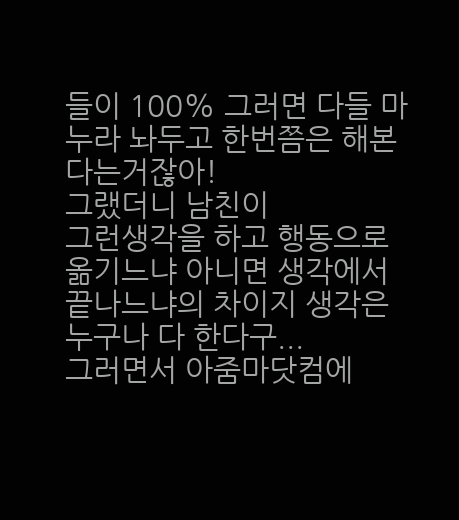들이 100% 그러면 다들 마누라 놔두고 한번쯤은 해본다는거잖아!
그랬더니 남친이
그런생각을 하고 행동으로 옮기느냐 아니면 생각에서 끝나느냐의 차이지 생각은 누구나 다 한다구...
그러면서 아줌마닷컴에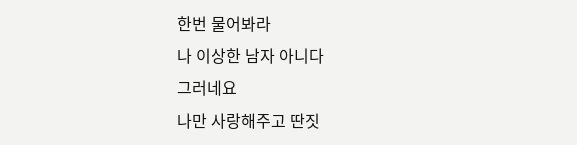한번 물어봐라
나 이상한 남자 아니다
그러네요
나만 사랑해주고 딴짓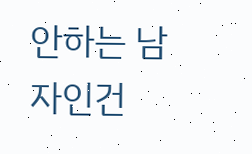안하는 남자인건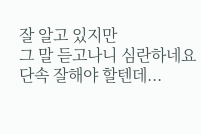잘 알고 있지만
그 말 듣고나니 심란하네요
단속 잘해야 할텐데...